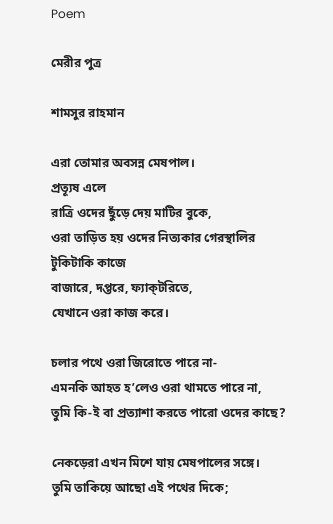Poem

মেরীর পুত্র

শামসুর রাহমান

এরা তোমার অবসন্ন মেষপাল।
প্রত্যূষ এলে
রাত্রি ওদের ছুঁড়ে দেয় মাটির বুকে,
ওরা তাড়িত হয় ওদের নিত্যকার গেরস্থালির
টুকিটাকি কাজে
বাজারে, দপ্তরে, ফ্যাক্‌টরিতে,
যেখানে ওরা কাজ করে।

চলার পথে ওরা জিরোতে পারে না-
এমনকি আহত হ’লেও ওরা থামতে পারে না,
তুমি কি-ই বা প্রত্যাশা করতে পারো ওদের কাছে?

নেকড়েরা এখন মিশে যায় মেষপালের সঙ্গে।
তুমি তাকিয়ে আছো এই পথের দিকে;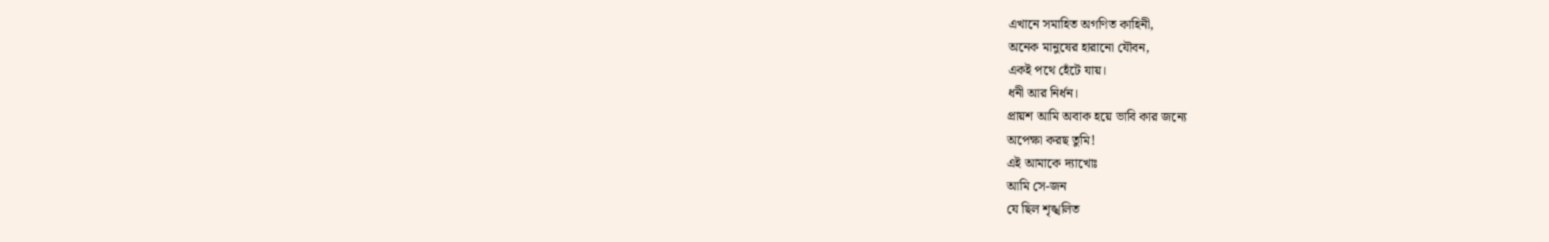এখানে সমাহিত অগণিত কাহিনী,
অনেক মানুষের হারানো যৌবন,
একই পথে হেঁটে যায়।
ধনী আর নির্ধন।
প্রায়শ আমি অবাক হয়ে ভাবি কার জন্যে
অপেক্ষা করছ তুমি!
এই আমাকে দ্যাখোঃ
আমি সে-জন
যে ছিল শৃঙ্খলিত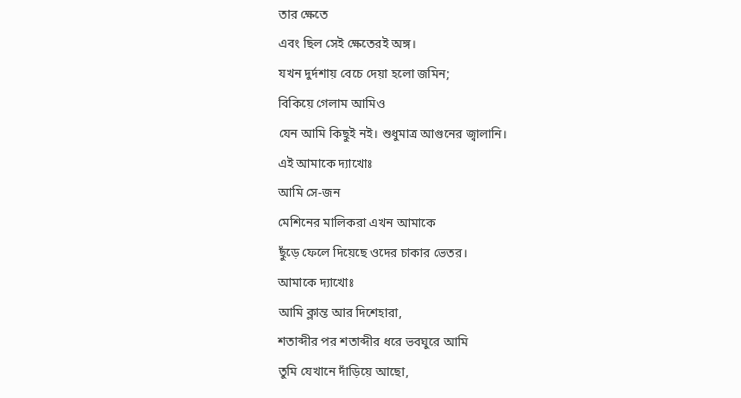তার ক্ষেতে
এবং ছিল সেই ক্ষেতেরই অঙ্গ।
যখন দুর্দশায় বেচে দেয়া হলো জমিন;
বিকিয়ে গেলাম আমিও
যেন আমি কিছুই নই। শুধুমাত্র আগুনের জ্বালানি।
এই আমাকে দ্যাখোঃ
আমি সে-জন
মেশিনের মালিকরা এখন আমাকে
ছুঁড়ে ফেলে দিয়েছে ওদের চাকার ভেতর।
আমাকে দ্যাখোঃ
আমি ক্লান্ত আর দিশেহারা,
শতাব্দীর পর শতাব্দীর ধরে ভবঘুরে আমি
তুমি যেখানে দাঁড়িয়ে আছো,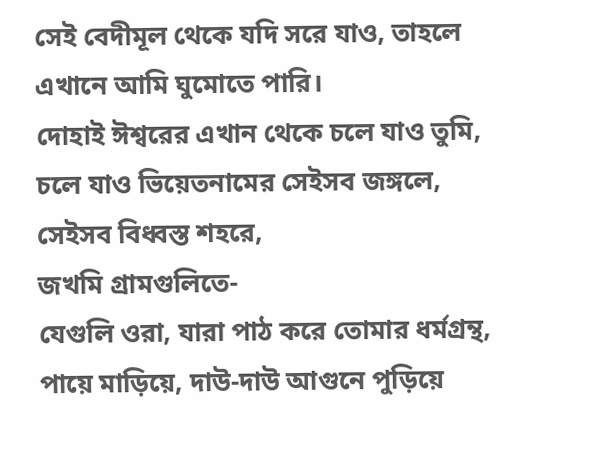সেই বেদীমূল থেকে যদি সরে যাও, তাহলে
এখানে আমি ঘুমোতে পারি।
দোহাই ঈশ্বরের এখান থেকে চলে যাও তুমি,
চলে যাও ভিয়েতনামের সেইসব জঙ্গলে,
সেইসব বিধ্বস্ত শহরে,
জখমি গ্রামগুলিতে-
যেগুলি ওরা, যারা পাঠ করে তোমার ধর্মগ্রন্থ,
পায়ে মাড়িয়ে, দাউ-দাউ আগুনে পুড়িয়ে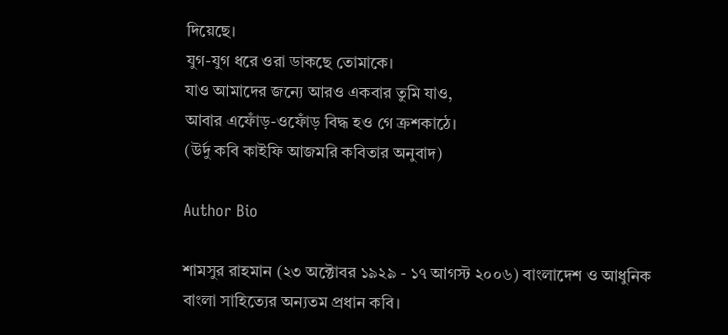দিয়েছে।
যুগ-যুগ ধরে ওরা ডাকছে তোমাকে।
যাও আমাদের জন্যে আরও একবার তুমি যাও,
আবার এফোঁড়-ওফোঁড় বিদ্ধ হও গে ক্রশকাঠে।
(উর্দু কবি কাইফি আজমরি কবিতার অনুবাদ)

Author Bio

শামসুর রাহমান (২৩ অক্টোবর ১৯২৯ - ১৭ আগস্ট ২০০৬) বাংলাদেশ ও আধুনিক বাংলা সাহিত্যের অন্যতম প্রধান কবি।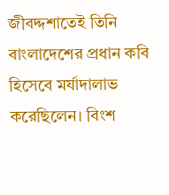জীবদ্দশাতেই তিনি বাংলাদেশের প্রধান কবি হিসেবে মর্যাদালাভ করেছিলেন। বিংশ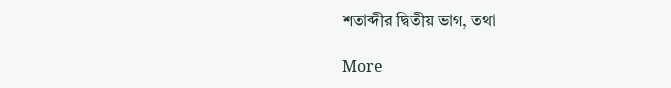শতাব্দীর দ্বিতীয় ভাগ, তথা

More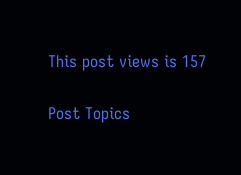This post views is 157

Post Topics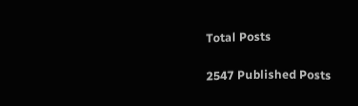Total Posts

2547 Published Posts